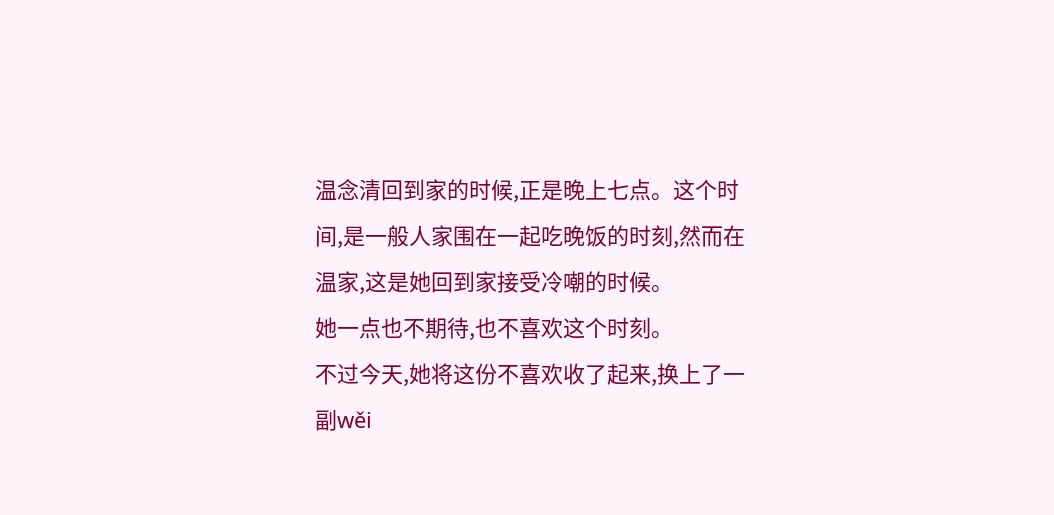温念清回到家的时候,正是晚上七点。这个时间,是一般人家围在一起吃晚饭的时刻,然而在温家,这是她回到家接受冷嘲的时候。
她一点也不期待,也不喜欢这个时刻。
不过今天,她将这份不喜欢收了起来,换上了一副wěi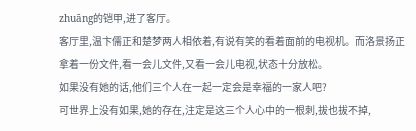zhuāng的铠甲,进了客厅。
客厅里,温卞儒正和楚梦两人相依着,有说有笑的看着面前的电视机。而洛景扬正拿着一份文件,看一会儿文件,又看一会儿电视,状态十分放松。
如果没有她的话,他们三个人在一起一定会是幸福的一家人吧?
可世界上没有如果,她的存在,注定是这三个人心中的一根刺,拔也拔不掉,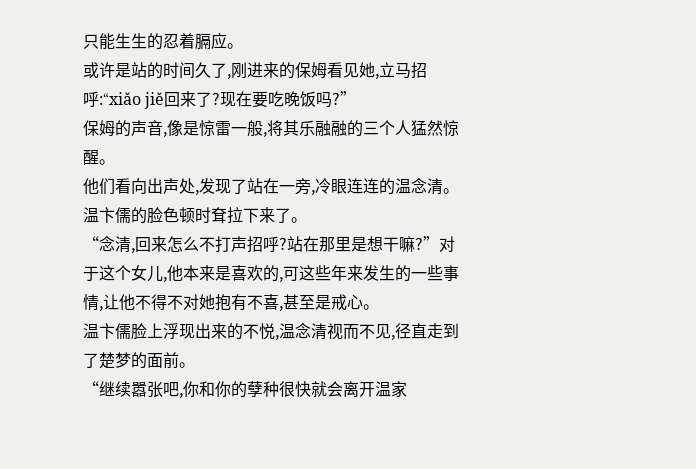只能生生的忍着膈应。
或许是站的时间久了,刚进来的保姆看见她,立马招呼:“xiǎo jiě回来了?现在要吃晚饭吗?”
保姆的声音,像是惊雷一般,将其乐融融的三个人猛然惊醒。
他们看向出声处,发现了站在一旁,冷眼连连的温念清。
温卞儒的脸色顿时耷拉下来了。
“念清,回来怎么不打声招呼?站在那里是想干嘛?”对于这个女儿,他本来是喜欢的,可这些年来发生的一些事情,让他不得不对她抱有不喜,甚至是戒心。
温卞儒脸上浮现出来的不悦,温念清视而不见,径直走到了楚梦的面前。
“继续嚣张吧,你和你的孽种很快就会离开温家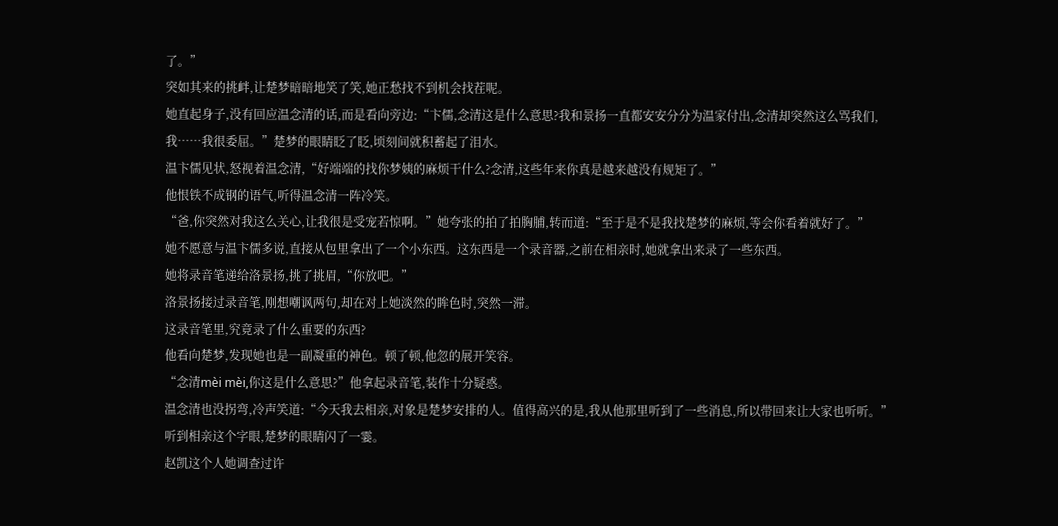了。”
突如其来的挑衅,让楚梦暗暗地笑了笑,她正愁找不到机会找茬呢。
她直起身子,没有回应温念清的话,而是看向旁边:“卞儒,念清这是什么意思?我和景扬一直都安安分分为温家付出,念清却突然这么骂我们,我……我很委屈。”楚梦的眼睛眨了眨,顷刻间就积蓄起了泪水。
温卞儒见状,怒视着温念清,“好端端的找你梦姨的麻烦干什么?念清,这些年来你真是越来越没有规矩了。”
他恨铁不成钢的语气,听得温念清一阵冷笑。
“爸,你突然对我这么关心,让我很是受宠若惊啊。”她夸张的拍了拍胸脯,转而道:“至于是不是我找楚梦的麻烦,等会你看着就好了。”
她不愿意与温卞儒多说,直接从包里拿出了一个小东西。这东西是一个录音器,之前在相亲时,她就拿出来录了一些东西。
她将录音笔递给洛景扬,挑了挑眉,“你放吧。”
洛景扬接过录音笔,刚想嘲讽两句,却在对上她淡然的眸色时,突然一滞。
这录音笔里,究竟录了什么重要的东西?
他看向楚梦,发现她也是一副凝重的神色。顿了顿,他忽的展开笑容。
“念清mèi mèi,你这是什么意思?”他拿起录音笔,装作十分疑惑。
温念清也没拐弯,冷声笑道:“今天我去相亲,对象是楚梦安排的人。值得高兴的是,我从他那里听到了一些消息,所以带回来让大家也听听。”
听到相亲这个字眼,楚梦的眼睛闪了一霎。
赵凯这个人她调查过许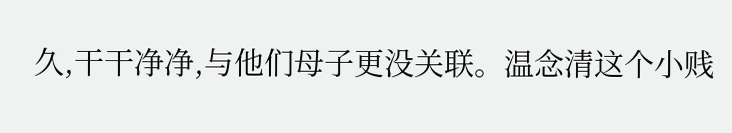久,干干净净,与他们母子更没关联。温念清这个小贱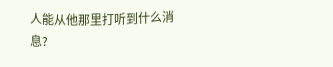人能从他那里打听到什么消息?